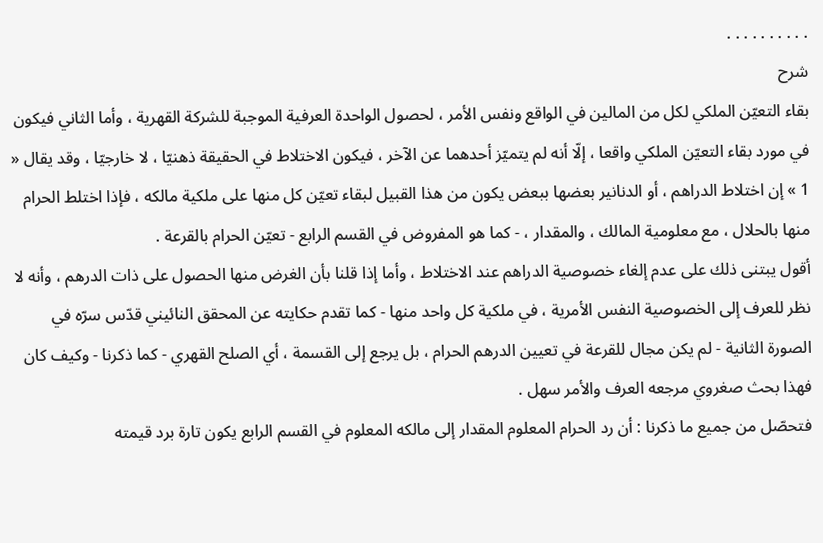. . . . . . . . . .
شرح
بقاء التعيّن الملكي لكل من المالين في الواقع ونفس الأمر ، لحصول الواحدة العرفية الموجبة للشركة القهرية ، وأما الثاني فيكون في مورد بقاء التعيّن الملكي واقعا ، إلّا أنه لم يتميّز أحدهما عن الآخر ، فيكون الاختلاط في الحقيقة ذهنيّا ، لا خارجيّا ، وقد يقال « 1 » إن اختلاط الدراهم ، أو الدنانير بعضها ببعض يكون من هذا القبيل لبقاء تعيّن كل منها على ملكية مالكه ، فإذا اختلط الحرام منها بالحلال ، مع معلومية المالك ، والمقدار ، - كما هو المفروض في القسم الرابع - تعيّن الحرام بالقرعة .
أقول يبتنى ذلك على عدم إلغاء خصوصية الدراهم عند الاختلاط ، وأما إذا قلنا بأن الغرض منها الحصول على ذات الدرهم ، وأنه لا نظر للعرف إلى الخصوصية النفس الأمرية ، في ملكية كل واحد منها - كما تقدم حكايته عن المحقق النائيني قدّس سرّه في الصورة الثانية - لم يكن مجال للقرعة في تعيين الدرهم الحرام ، بل يرجع إلى القسمة ، أي الصلح القهري - كما ذكرنا - وكيف كان فهذا بحث صغروي مرجعه العرف والأمر سهل .
فتحصّل من جميع ما ذكرنا : أن رد الحرام المعلوم المقدار إلى مالكه المعلوم في القسم الرابع يكون تارة برد قيمته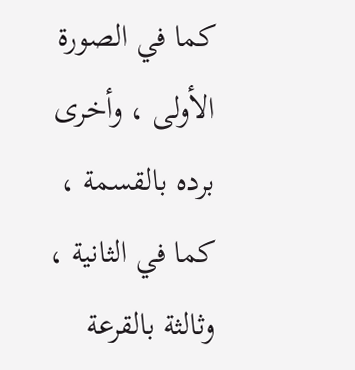كما في الصورة الأولى ، وأخرى برده بالقسمة ، كما في الثانية ، وثالثة بالقرعة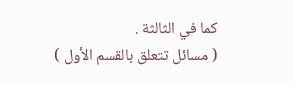كما في الثالثة .
( مسائل تتعلق بالقسم الأول )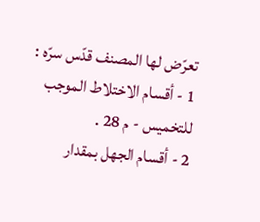تعرّض لها المصنف قدّس سرّه :
1 - أقسام الاختلاط الموجب للتخميس - م 28 .
2 - أقسام الجهل بمقدار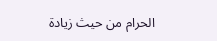الحرام من حيث زيادة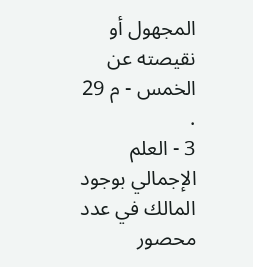المجهول أو نقيصته عن الخمس - م 29 .
3 - العلم الإجمالي بوجود المالك في عدد محصور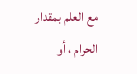مع العلم بمقدار الحرام ، أو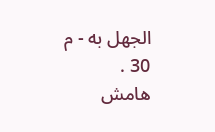الجهل به - م 30 .
هامش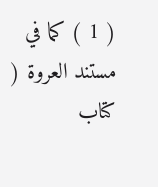( 1 ) كما في مستند العروة ( كتاب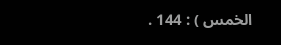الخمس ) : 144 .